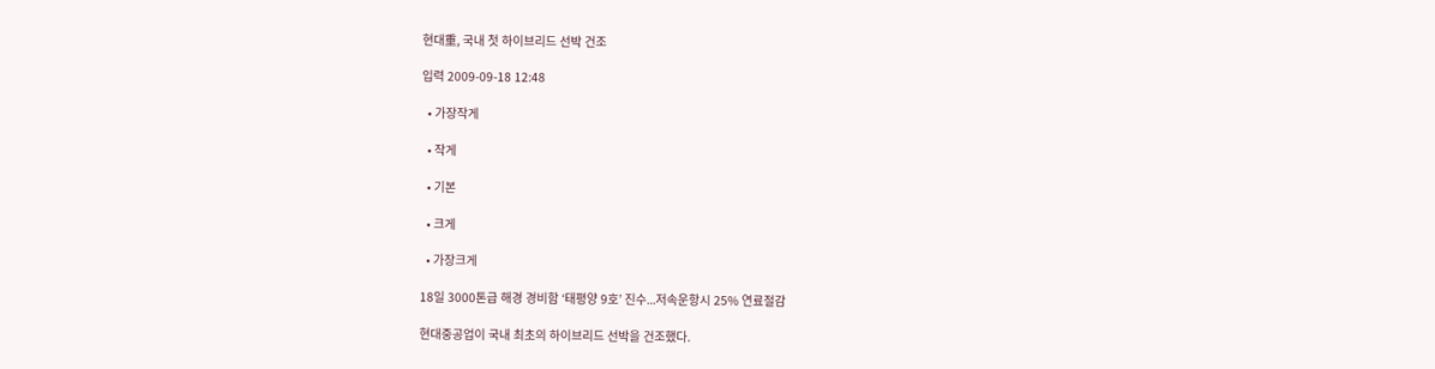현대重, 국내 첫 하이브리드 선박 건조

입력 2009-09-18 12:48

  • 가장작게

  • 작게

  • 기본

  • 크게

  • 가장크게

18일 3000톤급 해경 경비함 ‘태평양 9호’ 진수...저속운항시 25% 연료절감

현대중공업이 국내 최초의 하이브리드 선박을 건조했다.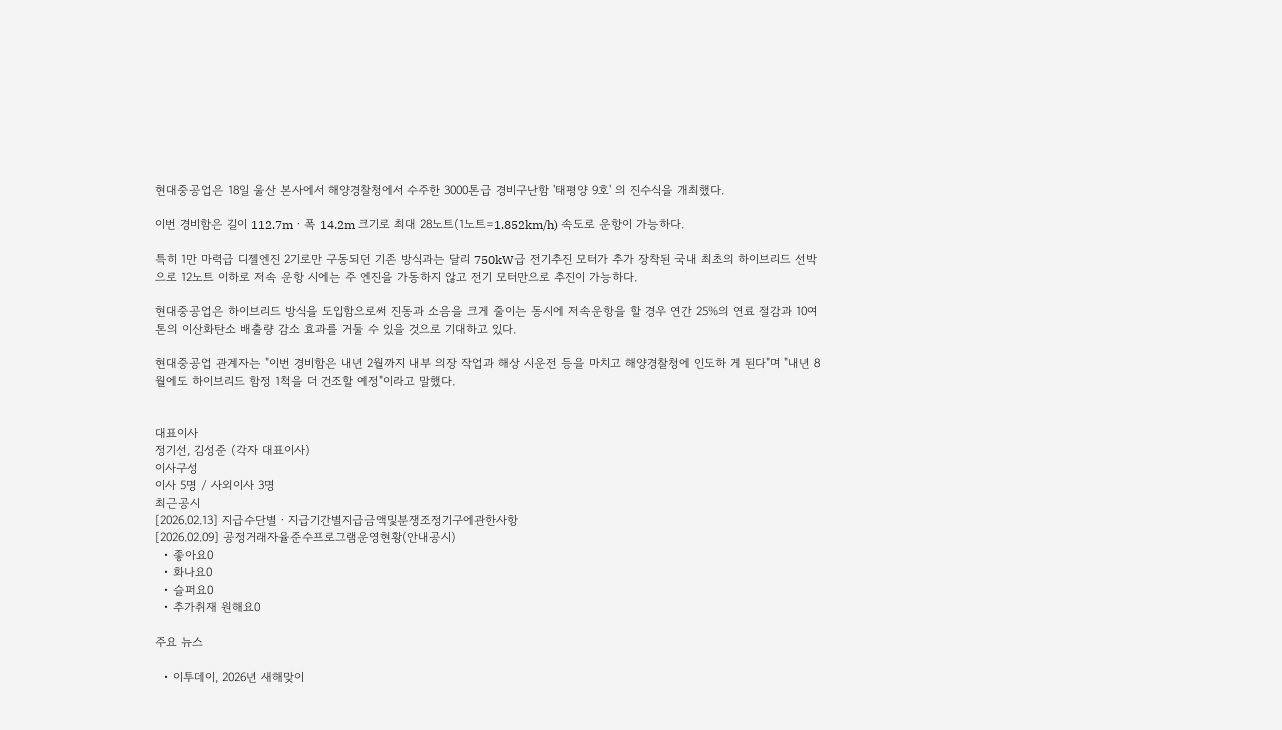현대중공업은 18일 울산 본사에서 해양경찰청에서 수주한 3000톤급 경비구난함 '태평양 9호' 의 진수식을 개최했다.

이번 경비함은 길이 112.7mㆍ폭 14.2m 크기로 최대 28노트(1노트=1.852km/h) 속도로 운항이 가능하다.

특히 1만 마력급 디젤엔진 2기로만 구동되던 기존 방식과는 달리 750kW급 전기추진 모터가 추가 장착된 국내 최초의 하이브리드 선박으로 12노트 이하로 저속 운항 시에는 주 엔진을 가동하지 않고 전기 모터만으로 추진이 가능하다.

현대중공업은 하이브리드 방식을 도입함으로써 진동과 소음을 크게 줄이는 동시에 저속운항을 할 경우 연간 25%의 연료 절감과 10여톤의 이산화탄소 배출량 감소 효과를 거둘 수 있을 것으로 기대하고 있다.

현대중공업 관계자는 "이번 경비함은 내년 2월까지 내부 의장 작업과 해상 시운전 등을 마치고 해양경찰청에 인도하 게 된다"며 "내년 8월에도 하이브리드 함정 1척을 더 건조할 예정"이라고 말했다.


대표이사
정기선, 김성준 (각자 대표이사)
이사구성
이사 5명 / 사외이사 3명
최근공시
[2026.02.13] 지급수단별ㆍ지급기간별지급금액및분쟁조정기구에관한사항
[2026.02.09] 공정거래자율준수프로그램운영현황(안내공시)
  • 좋아요0
  • 화나요0
  • 슬퍼요0
  • 추가취재 원해요0

주요 뉴스

  • 이투데이, 2026년 새해맞이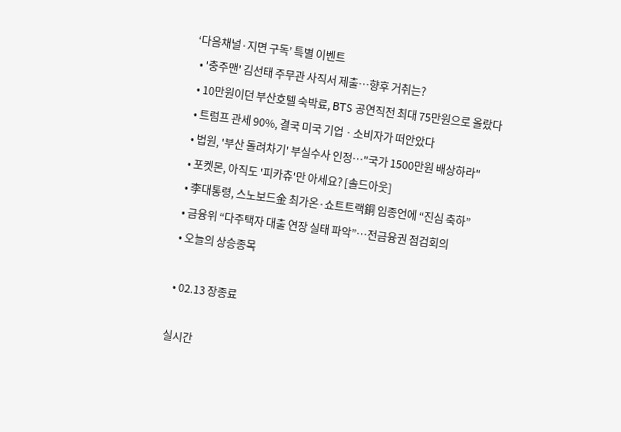‘다음채널·지면 구독’ 특별 이벤트
  • '충주맨' 김선태 주무관 사직서 제출…향후 거취는?
  • 10만원이던 부산호텔 숙박료, BTS 공연직전 최대 75만원으로 올랐다
  • 트럼프 관세 90%, 결국 미국 기업ㆍ소비자가 떠안았다
  • 법원, '부산 돌려차기' 부실수사 인정…"국가 1500만원 배상하라"
  • 포켓몬, 아직도 '피카츄'만 아세요? [솔드아웃]
  • 李대통령, 스노보드金 최가온·쇼트트랙銅 임종언에 “진심 축하”
  • 금융위 “다주택자 대출 연장 실태 파악”⋯전금융권 점검회의
  • 오늘의 상승종목

  • 02.13 장종료

실시간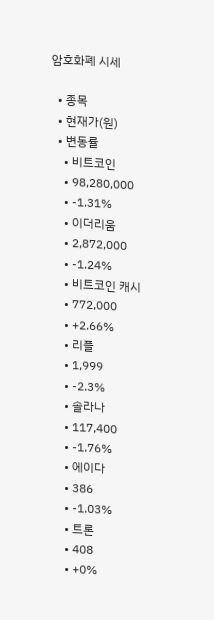암호화폐 시세

  • 종목
  • 현재가(원)
  • 변동률
    • 비트코인
    • 98,280,000
    • -1.31%
    • 이더리움
    • 2,872,000
    • -1.24%
    • 비트코인 캐시
    • 772,000
    • +2.66%
    • 리플
    • 1,999
    • -2.3%
    • 솔라나
    • 117,400
    • -1.76%
    • 에이다
    • 386
    • -1.03%
    • 트론
    • 408
    • +0%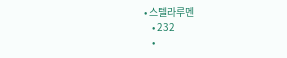• 스텔라루멘
    • 232
    •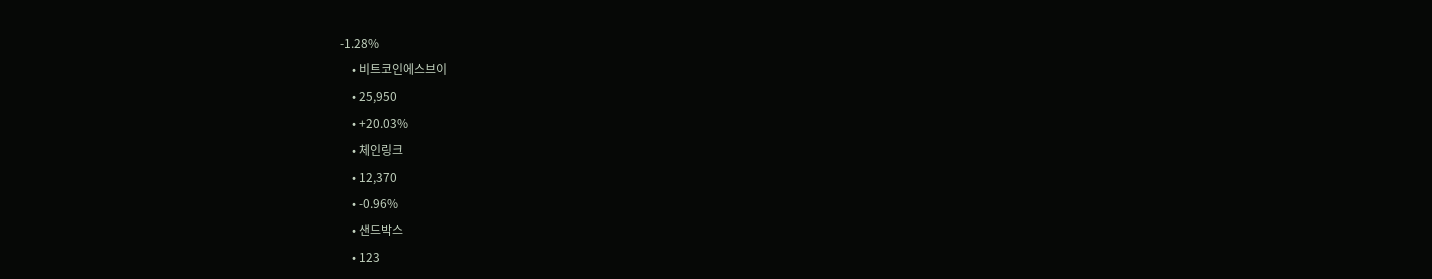-1.28%
    • 비트코인에스브이
    • 25,950
    • +20.03%
    • 체인링크
    • 12,370
    • -0.96%
    • 샌드박스
    • 123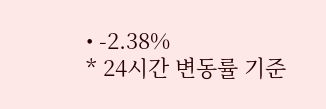• -2.38%
* 24시간 변동률 기준